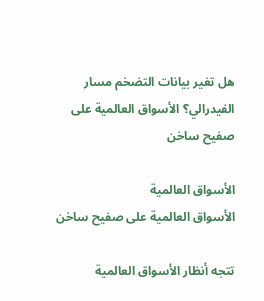هل تغير بيانات التضخم مسار الفيدرالي؟ الأسواق العالمية على صفيح ساخن

الأسواق العالمية
الأسواق العالمية على صفيح ساخن

تتجه أنظار الأسواق العالمية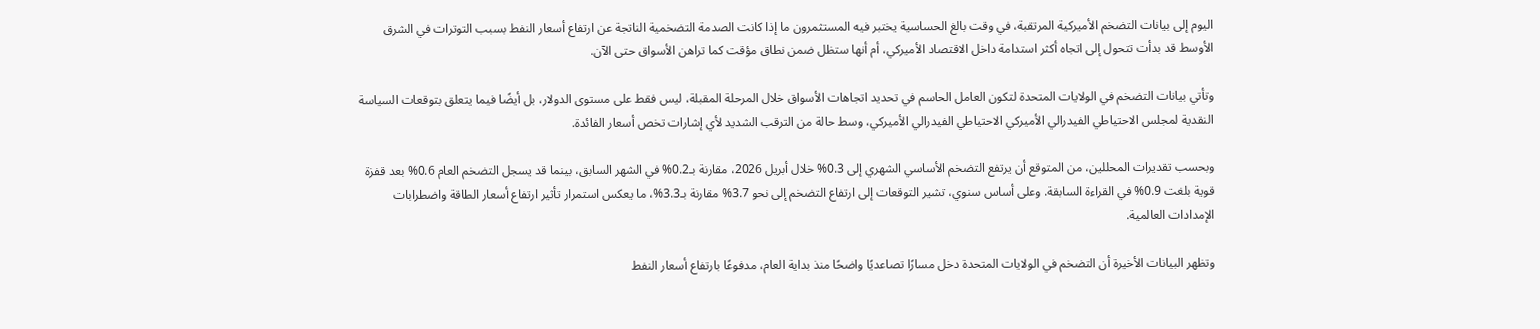اليوم إلى بيانات التضخم الأميركية المرتقبة، في وقت بالغ الحساسية يختبر فيه المستثمرون ما إذا كانت الصدمة التضخمية الناتجة عن ارتفاع أسعار النفط بسبب التوترات في الشرق الأوسط قد بدأت تتحول إلى اتجاه أكثر استدامة داخل الاقتصاد الأميركي، أم أنها ستظل ضمن نطاق مؤقت كما تراهن الأسواق حتى الآن.

وتأتي بيانات التضخم في الولايات المتحدة لتكون العامل الحاسم في تحديد اتجاهات الأسواق خلال المرحلة المقبلة، ليس فقط على مستوى الدولار، بل أيضًا فيما يتعلق بتوقعات السياسة النقدية لمجلس الاحتياطي الفيدرالي الأميركي الاحتياطي الفيدرالي الأميركي، وسط حالة من الترقب الشديد لأي إشارات تخص أسعار الفائدة.

وبحسب تقديرات المحللين، من المتوقع أن يرتفع التضخم الأساسي الشهري إلى 0.3% خلال أبريل 2026، مقارنة بـ0.2% في الشهر السابق، بينما قد يسجل التضخم العام 0.6% بعد قفزة قوية بلغت 0.9% في القراءة السابقة. وعلى أساس سنوي، تشير التوقعات إلى ارتفاع التضخم إلى نحو 3.7% مقارنة بـ3.3%، ما يعكس استمرار تأثير ارتفاع أسعار الطاقة واضطرابات الإمدادات العالمية.

وتظهر البيانات الأخيرة أن التضخم في الولايات المتحدة دخل مسارًا تصاعديًا واضحًا منذ بداية العام، مدفوعًا بارتفاع أسعار النفط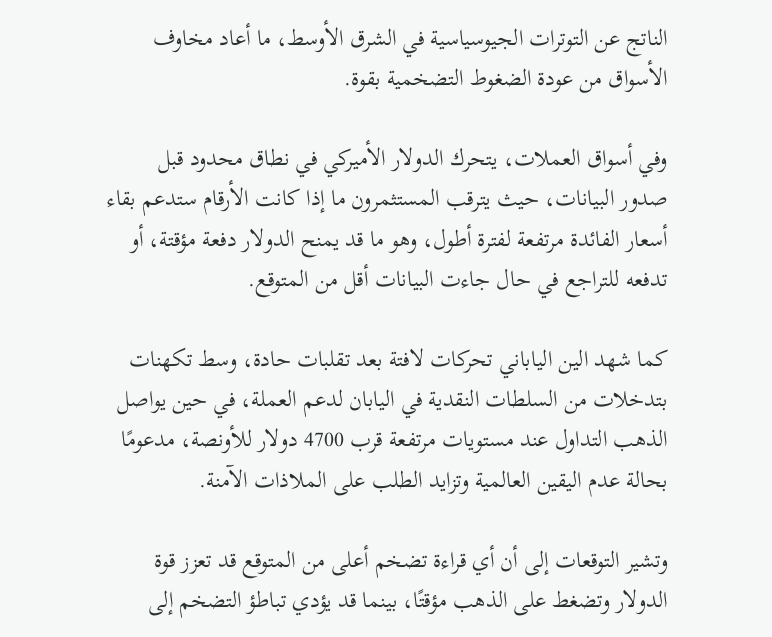الناتج عن التوترات الجيوسياسية في الشرق الأوسط، ما أعاد مخاوف الأسواق من عودة الضغوط التضخمية بقوة.

وفي أسواق العملات، يتحرك الدولار الأميركي في نطاق محدود قبل صدور البيانات، حيث يترقب المستثمرون ما إذا كانت الأرقام ستدعم بقاء أسعار الفائدة مرتفعة لفترة أطول، وهو ما قد يمنح الدولار دفعة مؤقتة، أو تدفعه للتراجع في حال جاءت البيانات أقل من المتوقع.

كما شهد الين الياباني تحركات لافتة بعد تقلبات حادة، وسط تكهنات بتدخلات من السلطات النقدية في اليابان لدعم العملة، في حين يواصل الذهب التداول عند مستويات مرتفعة قرب 4700 دولار للأونصة، مدعومًا بحالة عدم اليقين العالمية وتزايد الطلب على الملاذات الآمنة.

وتشير التوقعات إلى أن أي قراءة تضخم أعلى من المتوقع قد تعزز قوة الدولار وتضغط على الذهب مؤقتًا، بينما قد يؤدي تباطؤ التضخم إلى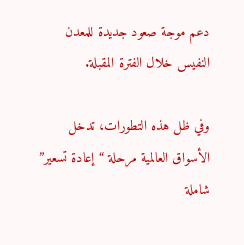دعم موجة صعود جديدة للمعدن النفيس خلال الفترة المقبلة.

وفي ظل هذه التطورات، تدخل الأسواق العالمية مرحلة “إعادة تسعير” شاملة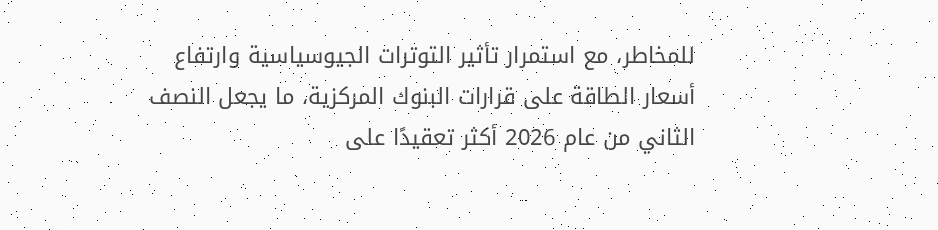للمخاطر، مع استمرار تأثير التوترات الجيوسياسية وارتفاع أسعار الطاقة على قرارات البنوك المركزية، ما يجعل النصف الثاني من عام 2026 أكثر تعقيدًا على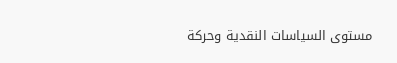مستوى السياسات النقدية وحركة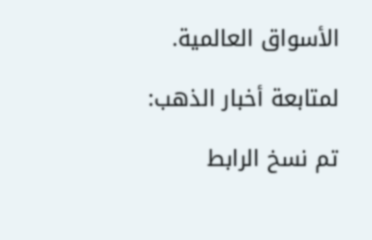الأسواق العالمية.

لمتابعة أخبار الذهب:

تم نسخ الرابط